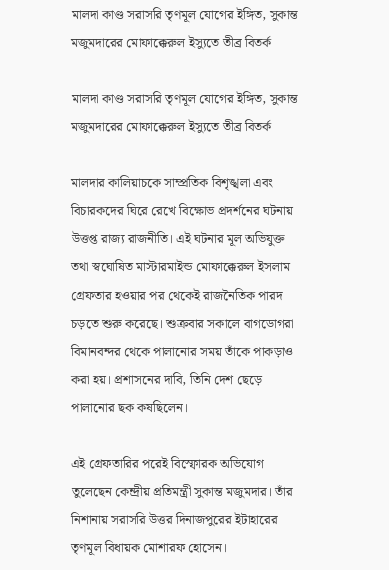মালদা কাণ্ড সরাসরি তৃণমূল যোগের ইঙ্গিত, সুকান্ত মজুমদারের মোফাক্কেরুল ইস্যুতে তীব্র বিতর্ক

মালদা কাণ্ড সরাসরি তৃণমূল যোগের ইঙ্গিত, সুকান্ত মজুমদারের মোফাক্কেরুল ইস্যুতে তীব্র বিতর্ক

মালদার কালিয়াচকে সাম্প্রতিক বিশৃঙ্খলা এবং বিচারকদের ঘিরে রেখে বিক্ষোভ প্রদর্শনের ঘটনায় উত্তপ্ত রাজ্য রাজনীতি। এই ঘটনার মূল অভিযুক্ত তথা স্বঘোষিত মাস্টারমাইন্ড মোফাক্কেরুল ইসলাম গ্রেফতার হওয়ার পর থেকেই রাজনৈতিক পারদ চড়তে শুরু করেছে। শুক্রবার সকালে বাগডোগরা বিমানবন্দর থেকে পালানোর সময় তাঁকে পাকড়াও করা হয়। প্রশাসনের দাবি, তিনি দেশ ছেড়ে পালানোর ছক কষছিলেন।

এই গ্রেফতারির পরেই বিস্ফোরক অভিযোগ তুলেছেন কেন্দ্রীয় প্রতিমন্ত্রী সুকান্ত মজুমদার। তাঁর নিশানায় সরাসরি উত্তর দিনাজপুরের ইটাহারের তৃণমূল বিধায়ক মোশারফ হোসেন।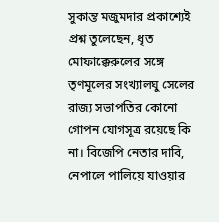সুকান্ত মজুমদার প্রকাশ্যেই প্রশ্ন তুলেছেন, ধৃত মোফাক্কেরুলের সঙ্গে তৃণমূলের সংখ্যালঘু সেলের রাজ্য সভাপতির কোনো গোপন যোগসূত্র রয়েছে কি না। বিজেপি নেতার দাবি, নেপালে পালিয়ে যাওয়ার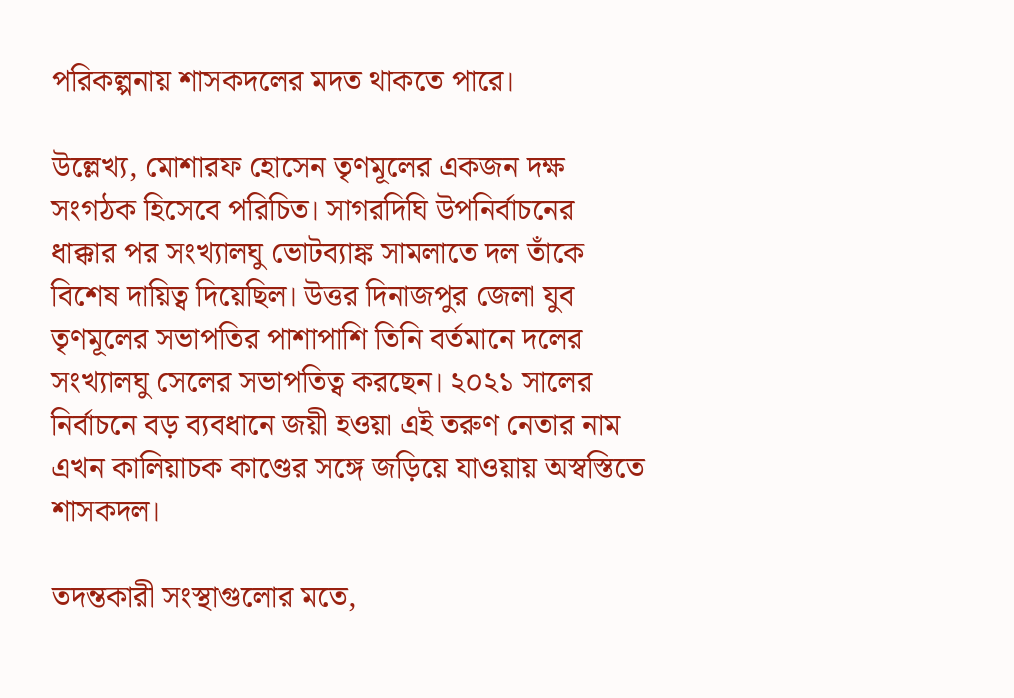পরিকল্পনায় শাসকদলের মদত থাকতে পারে।

উল্লেখ্য, মোশারফ হোসেন তৃণমূলের একজন দক্ষ সংগঠক হিসেবে পরিচিত। সাগরদিঘি উপনির্বাচনের ধাক্কার পর সংখ্যালঘু ভোটব্যাঙ্ক সামলাতে দল তাঁকে বিশেষ দায়িত্ব দিয়েছিল। উত্তর দিনাজপুর জেলা যুব তৃণমূলের সভাপতির পাশাপাশি তিনি বর্তমানে দলের সংখ্যালঘু সেলের সভাপতিত্ব করছেন। ২০২১ সালের নির্বাচনে বড় ব্যবধানে জয়ী হওয়া এই তরুণ নেতার নাম এখন কালিয়াচক কাণ্ডের সঙ্গে জড়িয়ে যাওয়ায় অস্বস্তিতে শাসকদল।

তদন্তকারী সংস্থাগুলোর মতে,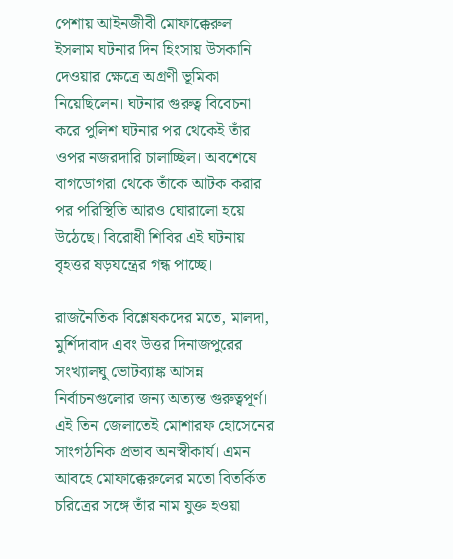পেশায় আইনজীবী মোফাক্কেরুল ইসলাম ঘটনার দিন হিংসায় উসকানি দেওয়ার ক্ষেত্রে অগ্রণী ভূমিকা নিয়েছিলেন। ঘটনার গুরুত্ব বিবেচনা করে পুলিশ ঘটনার পর থেকেই তাঁর ওপর নজরদারি চালাচ্ছিল। অবশেষে বাগডোগরা থেকে তাঁকে আটক করার পর পরিস্থিতি আরও ঘোরালো হয়ে উঠেছে। বিরোধী শিবির এই ঘটনায় বৃহত্তর ষড়যন্ত্রের গন্ধ পাচ্ছে।

রাজনৈতিক বিশ্লেষকদের মতে, মালদা, মুর্শিদাবাদ এবং উত্তর দিনাজপুরের সংখ্যালঘু ভোটব্যাঙ্ক আসন্ন নির্বাচনগুলোর জন্য অত্যন্ত গুরুত্বপূর্ণ। এই তিন জেলাতেই মোশারফ হোসেনের সাংগঠনিক প্রভাব অনস্বীকার্য। এমন আবহে মোফাক্কেরুলের মতো বিতর্কিত চরিত্রের সঙ্গে তাঁর নাম যুক্ত হওয়া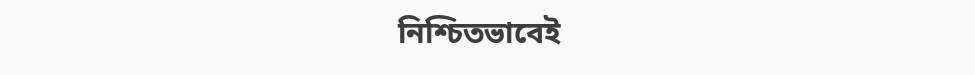নিশ্চিতভাবেই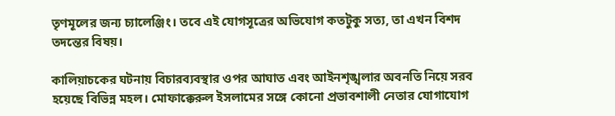তৃণমূলের জন্য চ্যালেঞ্জিং। তবে এই যোগসূত্রের অভিযোগ কতটুকু সত্য, তা এখন বিশদ তদন্তের বিষয়।

কালিয়াচকের ঘটনায় বিচারব্যবস্থার ওপর আঘাত এবং আইনশৃঙ্খলার অবনতি নিয়ে সরব হয়েছে বিভিন্ন মহল। মোফাক্কেরুল ইসলামের সঙ্গে কোনো প্রভাবশালী নেতার যোগাযোগ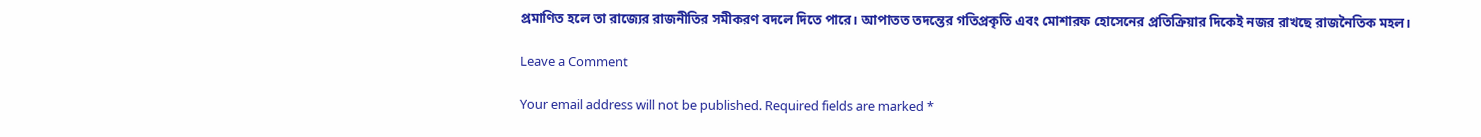প্রমাণিত হলে তা রাজ্যের রাজনীতির সমীকরণ বদলে দিতে পারে। আপাতত তদন্তের গতিপ্রকৃতি এবং মোশারফ হোসেনের প্রতিক্রিয়ার দিকেই নজর রাখছে রাজনৈতিক মহল।

Leave a Comment

Your email address will not be published. Required fields are marked *